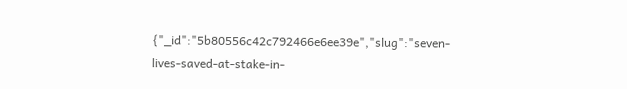{"_id":"5b80556c42c792466e6ee39e","slug":"seven-lives-saved-at-stake-in-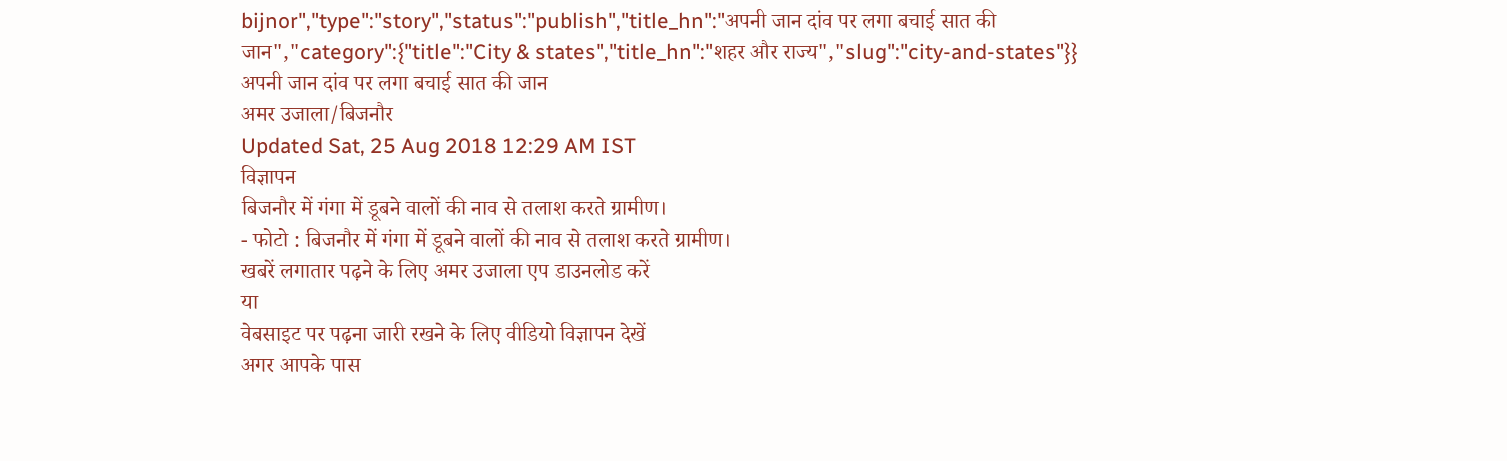bijnor","type":"story","status":"publish","title_hn":"अपनी जान दांव पर लगा बचाई सात की जान","category":{"title":"City & states","title_hn":"शहर और राज्य","slug":"city-and-states"}}
अपनी जान दांव पर लगा बचाई सात की जान
अमर उजाला/बिजनौर
Updated Sat, 25 Aug 2018 12:29 AM IST
विज्ञापन
बिजनौर में गंगा में डूबने वालों की नाव से तलाश करते ग्रामीण।
- फोटो : बिजनौर में गंगा में डूबने वालों की नाव से तलाश करते ग्रामीण।
खबरें लगातार पढ़ने के लिए अमर उजाला एप डाउनलोड करें
या
वेबसाइट पर पढ़ना जारी रखने के लिए वीडियो विज्ञापन देखें
अगर आपके पास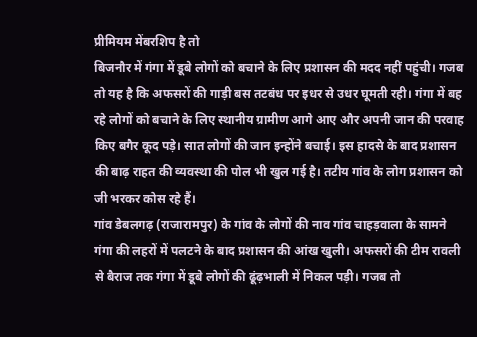प्रीमियम मेंबरशिप है तो
बिजनौर में गंगा में डूबे लोगों को बचाने के लिए प्रशासन की मदद नहीं पहुंची। गजब तो यह है कि अफसरों की गाड़ी बस तटबंध पर इधर से उधर घूमती रही। गंगा में बह रहे लोगों को बचाने के लिए स्थानीय ग्रामीण आगे आए और अपनी जान की परवाह किए बगैर कूद पड़े। सात लोगों की जान इन्होंने बचाई। इस हादसे के बाद प्रशासन की बाढ़ राहत की व्यवस्था की पोल भी खुल गई है। तटीय गांव के लोग प्रशासन को जी भरकर कोस रहे हैं।
गांव डेबलगढ़ (राजारामपुर) के गांव के लोगों की नाव गांव चाहड़वाला के सामने गंगा की लहरों में पलटने के बाद प्रशासन की आंख खुली। अफसरों की टीम रावली से बैराज तक गंगा में डूबे लोगों की ढूंढ़भाली में निकल पड़ी। गजब तो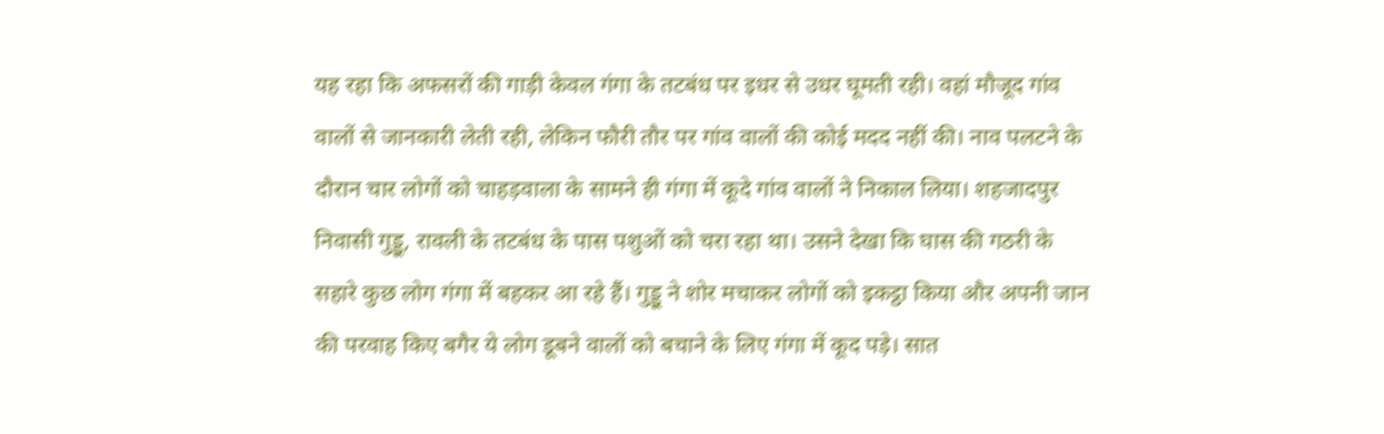यह रहा कि अफसरों की गाड़ी केवल गंगा के तटबंध पर इधर से उधर घूमती रही। वहां मौजूद गांव वालों से जानकारी लेती रही, लेकिन फौरी तौर पर गांव वालों की कोई मदद नहीं की। नाव पलटने के दौरान चार लोगों को चाहड़वाला के सामने ही गंगा में कूदे गांव वालों ने निकाल लिया। शहजादपुर निवासी गुड्डू, रावली के तटबंध के पास पशुओं को चरा रहा था। उसने देखा कि घास की गठरी के सहारे कुछ लोग गंगा में बहकर आ रहे हैं। गुड्डू ने शोर मचाकर लोगों को इकट्ठा किया और अपनी जान की परवाह किए बगैर ये लोग डूबने वालों को बचाने के लिए गंगा में कूद पड़े। सात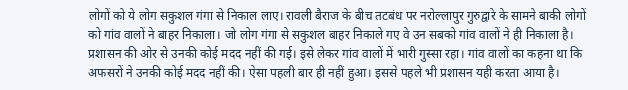लोगों को ये लोग सकुशल गंगा से निकाल लाए। रावली बैराज के बीच तटबंध पर नरोल्लापुर गुरुद्वारे के सामने बाकी लोगों को गांव वालों ने बाहर निकाला। जो लोग गंगा से सकुशल बाहर निकाले गए वे उन सबको गांव वालों ने ही निकाला है। प्रशासन की ओर से उनकी कोई मदद नहीं की गई। इसे लेकर गांव वालों में भारी गुस्सा रहा। गांव वालों का कहना था कि अफसरों ने उनकी कोई मदद नहीं की। ऐसा पहली बार ही नहीं हुआ। इससे पहले भी प्रशासन यही करता आया है।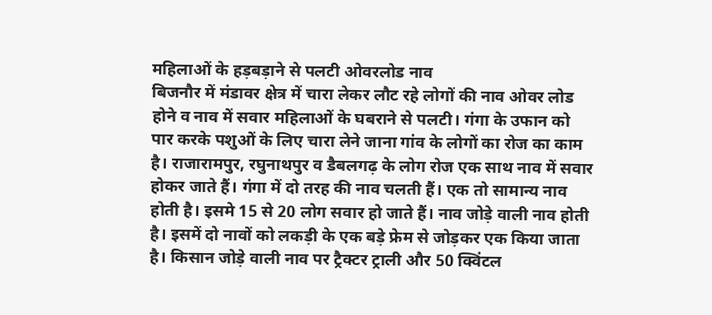महिलाओं के हड़बड़ाने से पलटी ओवरलोड नाव
बिजनौर में मंडावर क्षेत्र में चारा लेकर लौट रहे लोगों की नाव ओवर लोड होने व नाव में सवार महिलाओं के घबराने से पलटी। गंगा के उफान को पार करके पशुओं के लिए चारा लेने जाना गांव के लोगों का रोज का काम है। राजारामपुर, रघुनाथपुर व डैबलगढ़ के लोग रोज एक साथ नाव में सवार होकर जाते हैं। गंगा में दो तरह की नाव चलती हैं। एक तो सामान्य नाव होती है। इसमे 15 से 20 लोग सवार हो जाते हैं। नाव जोड़े वाली नाव होती है। इसमें दो नावों को लकड़ी के एक बड़े फ्रेम से जोड़कर एक किया जाता है। किसान जोड़े वाली नाव पर ट्रैक्टर ट्राली और 50 क्विंटल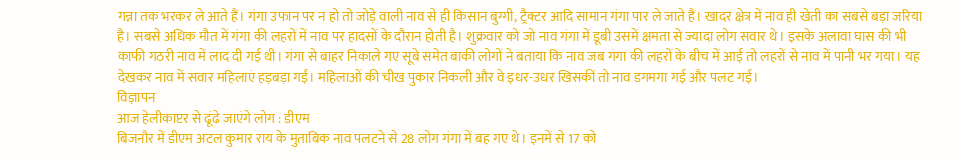गन्ना तक भरकर ले आते हैं। गंगा उफान पर न हो तो जोड़े वाली नाव से ही किसान बुग्गी, ट्रैक्टर आदि सामान गंगा पार ले जाते हैं। खादर क्षेत्र में नाव ही खेती का सबसे बड़ा जरिया है। सबसे अधिक मौत में गंगा की लहरों में नाव पर हादसों के दौरान होती है। शुक्रवार को जो नाव गंगा में डूबी उसमें क्षमता से ज्यादा लोग सवार थे। इसके अलावा घास की भी काफी गठरी नाव में लाद दी गई थी। गंगा से बाहर निकाले गए सूबे समेत बाकी लोगों ने बताया कि नाव जब गंगा की लहरों के बीच में आई तो लहरों से नाव में पानी भर गया। यह देखकर नाव में सवार महिलाएं हड़बड़ा गईं। महिलाओं की चीख पुकार निकली और वे इधर-उधर खिसकीं तो नाव डगमगा गई और पलट गई।
विज्ञापन
आज हेलीकाप्टर से ढूंढे जाएंगे लोग : डीएम
बिजनौर में डीएम अटल कुमार राय के मुताबिक नाव पलटने से 28 लोग गंगा में बह गए थे। इनमें से 17 को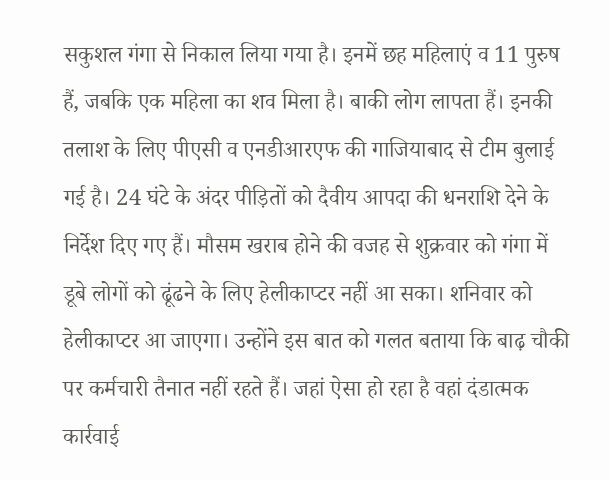सकुशल गंगा से निकाल लिया गया है। इनमें छह महिलाएं व 11 पुरुष हैं, जबकि एक महिला का शव मिला है। बाकी लोग लापता हैं। इनकी तलाश के लिए पीएसी व एनडीआरएफ की गाजियाबाद से टीम बुलाई गई है। 24 घंटे के अंदर पीड़ितों को दैवीय आपदा की धनराशि देने के निर्देश दिए गए हैं। मौसम खराब होने की वजह से शुक्रवार को गंगा में डूबे लोगों को ढूंढने के लिए हेलीकाप्टर नहीं आ सका। शनिवार को हेलीकाप्टर आ जाएगा। उन्होंने इस बात को गलत बताया कि बाढ़ चौकी पर कर्मचारी तैनात नहीं रहते हैं। जहां ऐसा हो रहा है वहां दंडात्मक कार्रवाई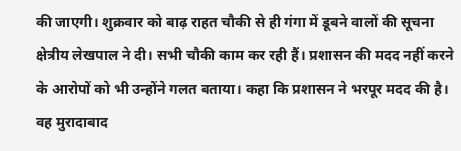की जाएगी। शुक्रवार को बाढ़ राहत चौकी से ही गंगा में डूबने वालों की सूचना क्षेत्रीय लेखपाल ने दी। सभी चौकी काम कर रही हैं। प्रशासन की मदद नहीं करने के आरोपों को भी उन्होंने गलत बताया। कहा कि प्रशासन ने भरपूर मदद की है। वह मुरादाबाद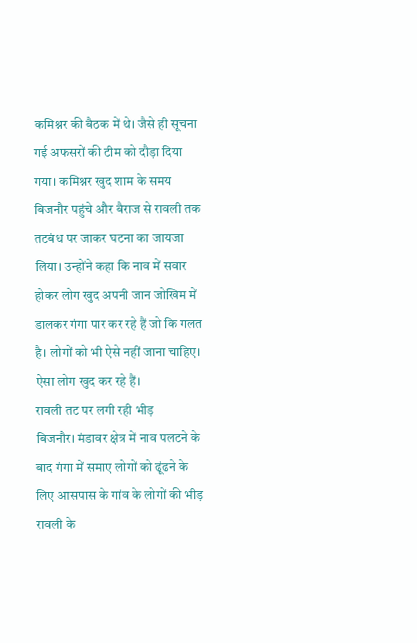कमिश्नर की बैठक में थे। जैसे ही सूचना गई अफसरों की टीम को दौड़ा दिया गया। कमिश्नर खुद शाम के समय बिजनौर पहुंचे और बैराज से रावली तक तटबंध पर जाकर घटना का जायजा लिया। उन्होंने कहा कि नाव में सवार होकर लोग खुद अपनी जान जोखिम में डालकर गंगा पार कर रहे हैं जो कि गलत है। लोगों को भी ऐसे नहीं जाना चाहिए। ऐसा लोग खुद कर रहे हैं।
रावली तट पर लगी रही भीड़
बिजनौर। मंडावर क्षेत्र में नाव पलटने के बाद गंगा में समाए लोगों को ढूंढने के लिए आसपास के गांव के लोगों की भीड़ रावली के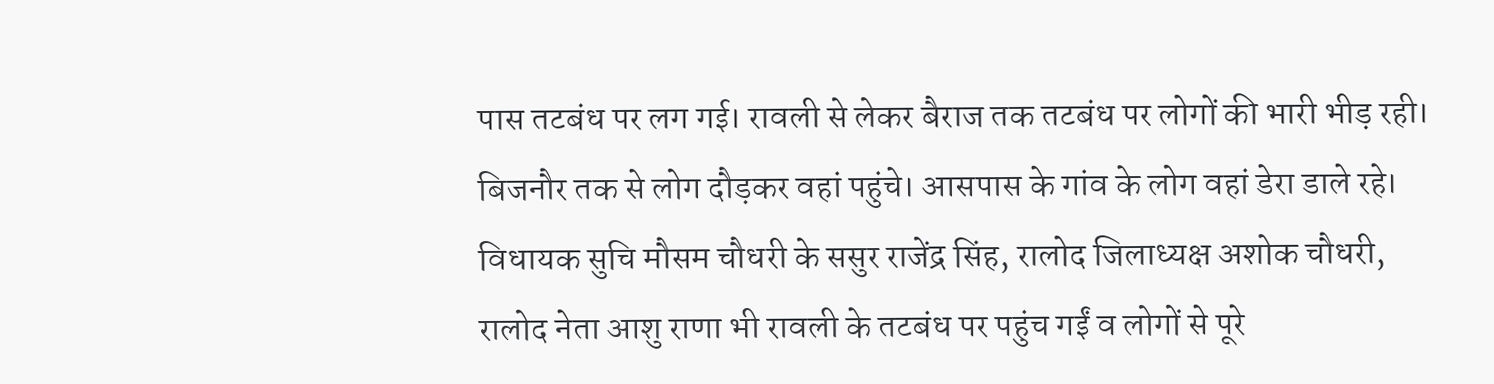पास तटबंध पर लग गई। रावली से लेकर बैराज तक तटबंध पर लोगों की भारी भीड़ रही। बिजनौर तक से लोग दौड़कर वहां पहुंचे। आसपास के गांव के लोग वहां डेरा डाले रहे। विधायक सुचि मौसम चौधरी के ससुर राजेंद्र सिंह, रालोद जिलाध्यक्ष अशोक चौधरी, रालोद नेता आशु राणा भी रावली के तटबंध पर पहुंच गईं व लोगों से पूरे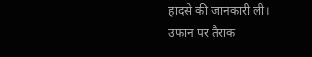हादसे की जानकारी ली।
उफान पर तैराक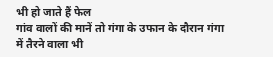भी हो जाते हैं फेल
गांव वालों की मानें तो गंगा के उफान के दौरान गंगा में तैरने वाला भी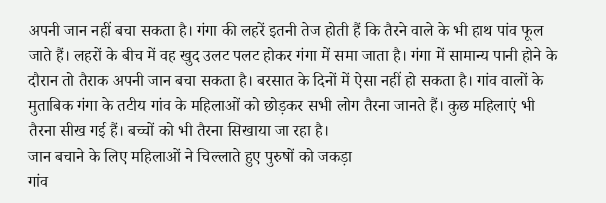अपनी जान नहीं बचा सकता है। गंगा की लहरें इतनी तेज होती हैं कि तैरने वाले के भी हाथ पांव फूल जाते हैं। लहरों के बीच में वह खुद उलट पलट होकर गंगा में समा जाता है। गंगा में सामान्य पानी होने के दौरान तो तैराक अपनी जान बचा सकता है। बरसात के दिनों में ऐसा नहीं हो सकता है। गांव वालों के मुताबिक गंगा के तटीय गांव के महिलाओं को छोड़कर सभी लोग तैरना जानते हैं। कुछ महिलाएं भी तैरना सीख गई हैं। बच्चों को भी तैरना सिखाया जा रहा है।
जान बचाने के लिए महिलाओं ने चिल्लाते हुए पुरुषों को जकड़ा
गांव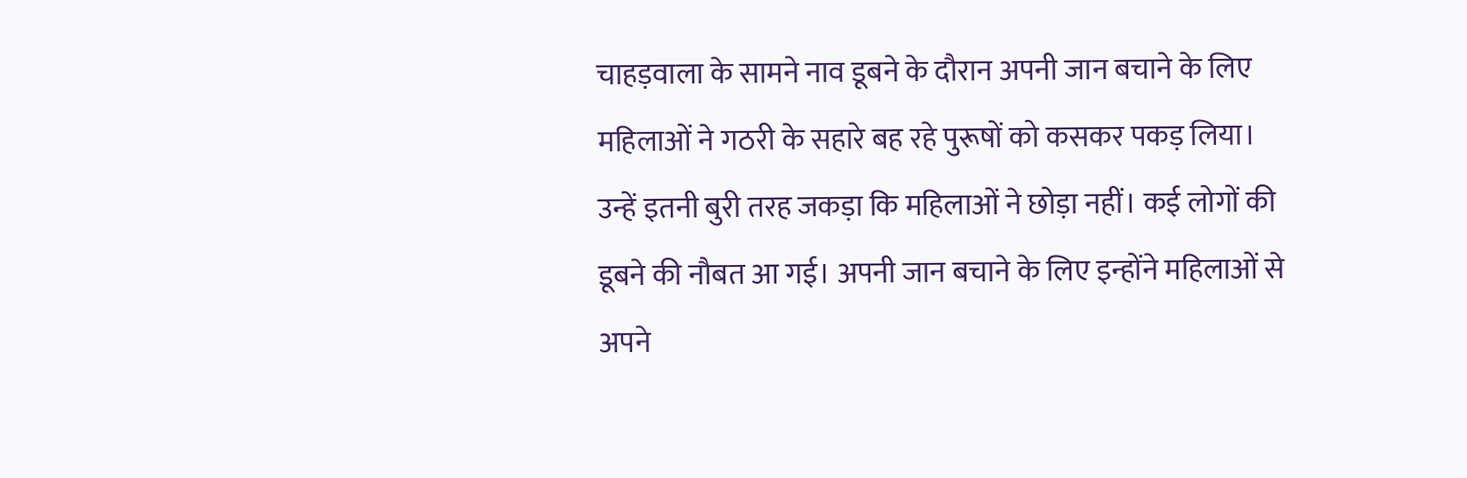चाहड़वाला के सामने नाव डूबने के दौरान अपनी जान बचाने के लिए महिलाओं ने गठरी के सहारे बह रहे पुरूषों को कसकर पकड़ लिया। उन्हें इतनी बुरी तरह जकड़ा कि महिलाओं ने छोड़ा नहीं। कई लोगों की डूबने की नौबत आ गई। अपनी जान बचाने के लिए इन्होंने महिलाओं से अपने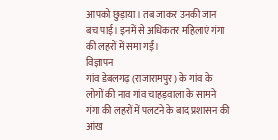आपको छुड़ाया। तब जाकर उनकी जान बच पाई। इनमें से अधिकतर महिलाएं गंगा की लहरों में समा गईं।
विज्ञापन
गांव डेबलगढ़ (राजारामपुर) के गांव के लोगों की नाव गांव चाहड़वाला के सामने गंगा की लहरों में पलटने के बाद प्रशासन की आंख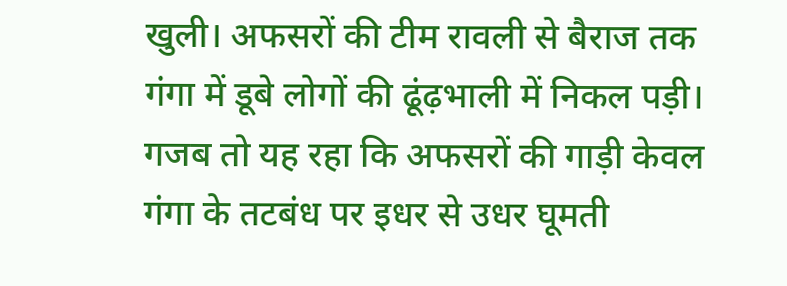खुली। अफसरों की टीम रावली से बैराज तक गंगा में डूबे लोगों की ढूंढ़भाली में निकल पड़ी। गजब तो यह रहा कि अफसरों की गाड़ी केवल गंगा के तटबंध पर इधर से उधर घूमती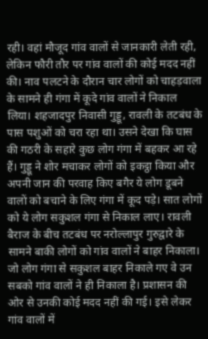रही। वहां मौजूद गांव वालों से जानकारी लेती रही, लेकिन फौरी तौर पर गांव वालों की कोई मदद नहीं की। नाव पलटने के दौरान चार लोगों को चाहड़वाला के सामने ही गंगा में कूदे गांव वालों ने निकाल लिया। शहजादपुर निवासी गुड्डू, रावली के तटबंध के पास पशुओं को चरा रहा था। उसने देखा कि घास की गठरी के सहारे कुछ लोग गंगा में बहकर आ रहे हैं। गुड्डू ने शोर मचाकर लोगों को इकट्ठा किया और अपनी जान की परवाह किए बगैर ये लोग डूबने वालों को बचाने के लिए गंगा में कूद पड़े। सात लोगों को ये लोग सकुशल गंगा से निकाल लाए। रावली बैराज के बीच तटबंध पर नरोल्लापुर गुरुद्वारे के सामने बाकी लोगों को गांव वालों ने बाहर निकाला। जो लोग गंगा से सकुशल बाहर निकाले गए वे उन सबको गांव वालों ने ही निकाला है। प्रशासन की ओर से उनकी कोई मदद नहीं की गई। इसे लेकर गांव वालों में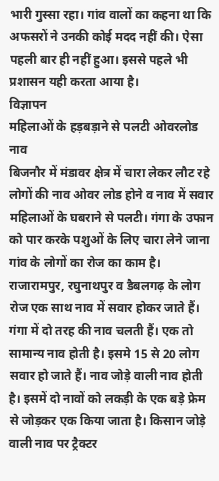भारी गुस्सा रहा। गांव वालों का कहना था कि अफसरों ने उनकी कोई मदद नहीं की। ऐसा पहली बार ही नहीं हुआ। इससे पहले भी प्रशासन यही करता आया है।
विज्ञापन
महिलाओं के हड़बड़ाने से पलटी ओवरलोड नाव
बिजनौर में मंडावर क्षेत्र में चारा लेकर लौट रहे लोगों की नाव ओवर लोड होने व नाव में सवार महिलाओं के घबराने से पलटी। गंगा के उफान को पार करके पशुओं के लिए चारा लेने जाना गांव के लोगों का रोज का काम है। राजारामपुर, रघुनाथपुर व डैबलगढ़ के लोग रोज एक साथ नाव में सवार होकर जाते हैं। गंगा में दो तरह की नाव चलती हैं। एक तो सामान्य नाव होती है। इसमे 15 से 20 लोग सवार हो जाते हैं। नाव जोड़े वाली नाव होती है। इसमें दो नावों को लकड़ी के एक बड़े फ्रेम से जोड़कर एक किया जाता है। किसान जोड़े वाली नाव पर ट्रैक्टर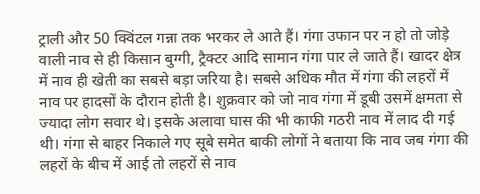ट्राली और 50 क्विंटल गन्ना तक भरकर ले आते हैं। गंगा उफान पर न हो तो जोड़े वाली नाव से ही किसान बुग्गी, ट्रैक्टर आदि सामान गंगा पार ले जाते हैं। खादर क्षेत्र में नाव ही खेती का सबसे बड़ा जरिया है। सबसे अधिक मौत में गंगा की लहरों में नाव पर हादसों के दौरान होती है। शुक्रवार को जो नाव गंगा में डूबी उसमें क्षमता से ज्यादा लोग सवार थे। इसके अलावा घास की भी काफी गठरी नाव में लाद दी गई थी। गंगा से बाहर निकाले गए सूबे समेत बाकी लोगों ने बताया कि नाव जब गंगा की लहरों के बीच में आई तो लहरों से नाव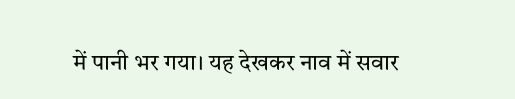में पानी भर गया। यह देखकर नाव में सवार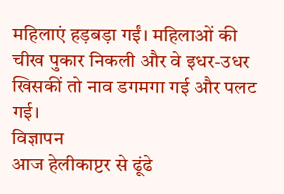महिलाएं हड़बड़ा गईं। महिलाओं की चीख पुकार निकली और वे इधर-उधर खिसकीं तो नाव डगमगा गई और पलट गई।
विज्ञापन
आज हेलीकाप्टर से ढूंढे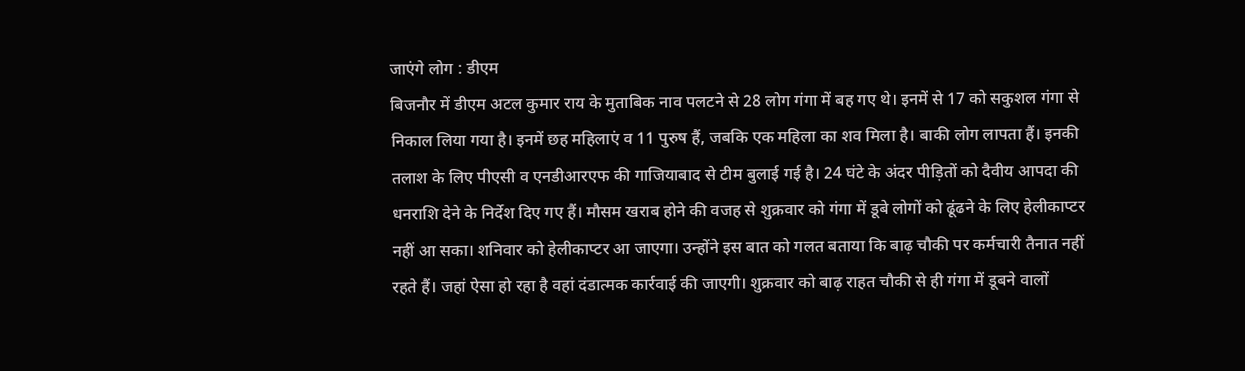जाएंगे लोग : डीएम
बिजनौर में डीएम अटल कुमार राय के मुताबिक नाव पलटने से 28 लोग गंगा में बह गए थे। इनमें से 17 को सकुशल गंगा से निकाल लिया गया है। इनमें छह महिलाएं व 11 पुरुष हैं, जबकि एक महिला का शव मिला है। बाकी लोग लापता हैं। इनकी तलाश के लिए पीएसी व एनडीआरएफ की गाजियाबाद से टीम बुलाई गई है। 24 घंटे के अंदर पीड़ितों को दैवीय आपदा की धनराशि देने के निर्देश दिए गए हैं। मौसम खराब होने की वजह से शुक्रवार को गंगा में डूबे लोगों को ढूंढने के लिए हेलीकाप्टर नहीं आ सका। शनिवार को हेलीकाप्टर आ जाएगा। उन्होंने इस बात को गलत बताया कि बाढ़ चौकी पर कर्मचारी तैनात नहीं रहते हैं। जहां ऐसा हो रहा है वहां दंडात्मक कार्रवाई की जाएगी। शुक्रवार को बाढ़ राहत चौकी से ही गंगा में डूबने वालों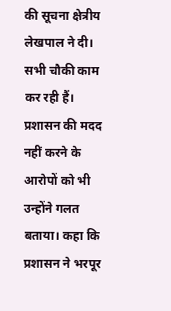की सूचना क्षेत्रीय लेखपाल ने दी। सभी चौकी काम कर रही हैं। प्रशासन की मदद नहीं करने के आरोपों को भी उन्होंने गलत बताया। कहा कि प्रशासन ने भरपूर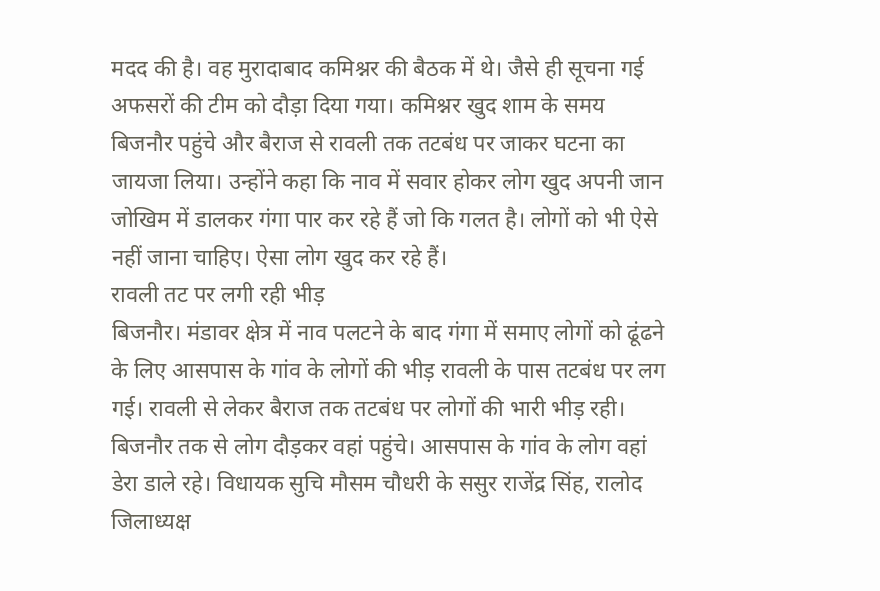मदद की है। वह मुरादाबाद कमिश्नर की बैठक में थे। जैसे ही सूचना गई अफसरों की टीम को दौड़ा दिया गया। कमिश्नर खुद शाम के समय बिजनौर पहुंचे और बैराज से रावली तक तटबंध पर जाकर घटना का जायजा लिया। उन्होंने कहा कि नाव में सवार होकर लोग खुद अपनी जान जोखिम में डालकर गंगा पार कर रहे हैं जो कि गलत है। लोगों को भी ऐसे नहीं जाना चाहिए। ऐसा लोग खुद कर रहे हैं।
रावली तट पर लगी रही भीड़
बिजनौर। मंडावर क्षेत्र में नाव पलटने के बाद गंगा में समाए लोगों को ढूंढने के लिए आसपास के गांव के लोगों की भीड़ रावली के पास तटबंध पर लग गई। रावली से लेकर बैराज तक तटबंध पर लोगों की भारी भीड़ रही। बिजनौर तक से लोग दौड़कर वहां पहुंचे। आसपास के गांव के लोग वहां डेरा डाले रहे। विधायक सुचि मौसम चौधरी के ससुर राजेंद्र सिंह, रालोद जिलाध्यक्ष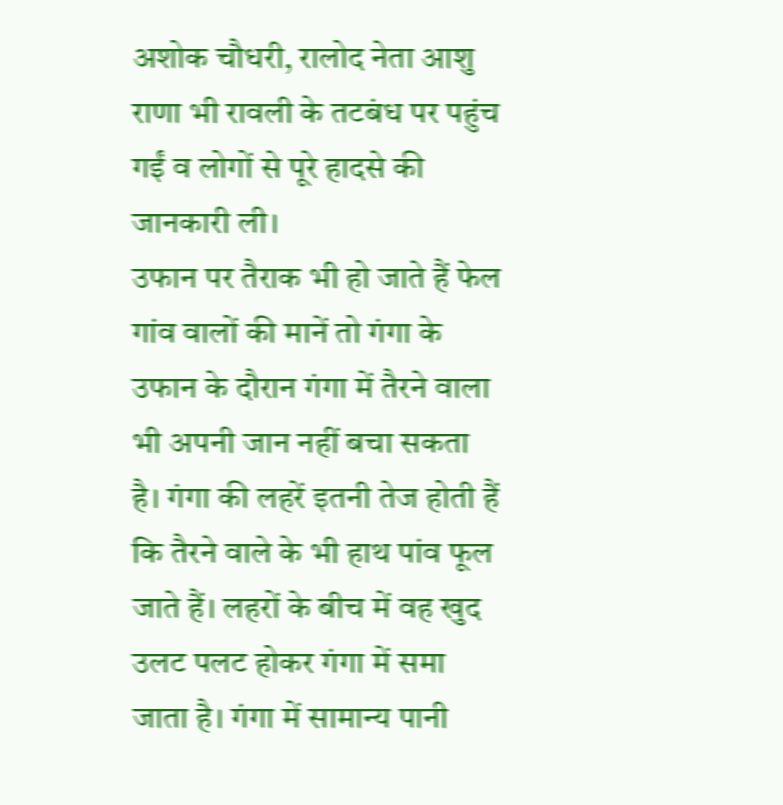अशोक चौधरी, रालोद नेता आशु राणा भी रावली के तटबंध पर पहुंच गईं व लोगों से पूरे हादसे की जानकारी ली।
उफान पर तैराक भी हो जाते हैं फेल
गांव वालों की मानें तो गंगा के उफान के दौरान गंगा में तैरने वाला भी अपनी जान नहीं बचा सकता है। गंगा की लहरें इतनी तेज होती हैं कि तैरने वाले के भी हाथ पांव फूल जाते हैं। लहरों के बीच में वह खुद उलट पलट होकर गंगा में समा जाता है। गंगा में सामान्य पानी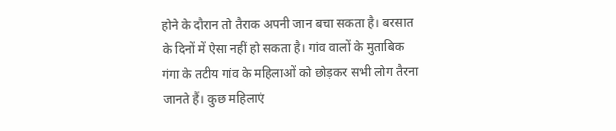होने के दौरान तो तैराक अपनी जान बचा सकता है। बरसात के दिनों में ऐसा नहीं हो सकता है। गांव वालों के मुताबिक गंगा के तटीय गांव के महिलाओं को छोड़कर सभी लोग तैरना जानते हैं। कुछ महिलाएं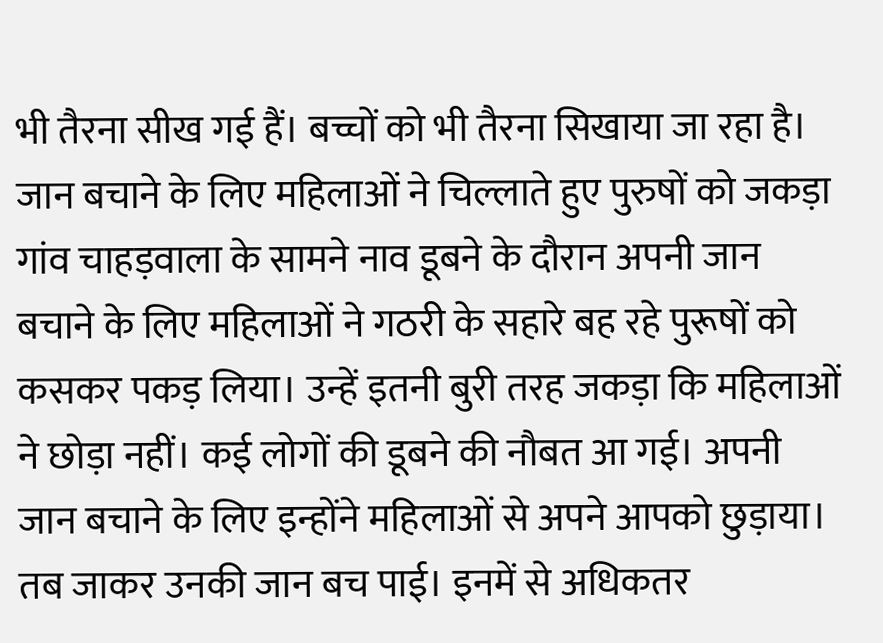भी तैरना सीख गई हैं। बच्चों को भी तैरना सिखाया जा रहा है।
जान बचाने के लिए महिलाओं ने चिल्लाते हुए पुरुषों को जकड़ा
गांव चाहड़वाला के सामने नाव डूबने के दौरान अपनी जान बचाने के लिए महिलाओं ने गठरी के सहारे बह रहे पुरूषों को कसकर पकड़ लिया। उन्हें इतनी बुरी तरह जकड़ा कि महिलाओं ने छोड़ा नहीं। कई लोगों की डूबने की नौबत आ गई। अपनी जान बचाने के लिए इन्होंने महिलाओं से अपने आपको छुड़ाया। तब जाकर उनकी जान बच पाई। इनमें से अधिकतर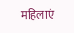महिलाएं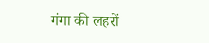गंगा की लहरों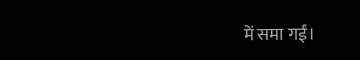में समा गईं।